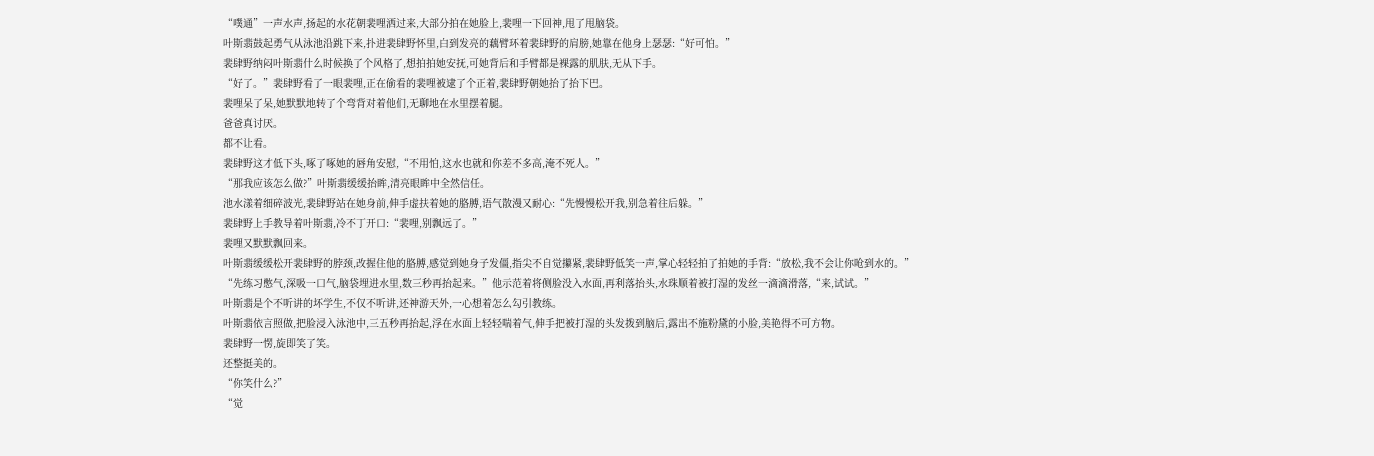“噗通”一声水声,扬起的水花朝裴哩洒过来,大部分拍在她脸上,裴哩一下回神,甩了甩脑袋。
叶斯翡鼓起勇气从泳池沿跳下来,扑进裴肆野怀里,白到发亮的藕臂环着裴肆野的肩膀,她靠在他身上瑟瑟:“好可怕。”
裴肆野纳闷叶斯翡什么时候换了个风格了,想拍拍她安抚,可她背后和手臂都是裸露的肌肤,无从下手。
“好了。”裴肆野看了一眼裴哩,正在偷看的裴哩被逮了个正着,裴肆野朝她抬了抬下巴。
裴哩呆了呆,她默默地转了个弯背对着他们,无聊地在水里摆着腿。
爸爸真讨厌。
都不让看。
裴肆野这才低下头,啄了啄她的唇角安慰,“不用怕,这水也就和你差不多高,淹不死人。”
“那我应该怎么做?”叶斯翡缓缓抬眸,清亮眼眸中全然信任。
池水漾着细碎波光,裴肆野站在她身前,伸手虚扶着她的胳膊,语气散漫又耐心:“先慢慢松开我,别急着往后躲。”
裴肆野上手教导着叶斯翡,冷不丁开口:“裴哩,别飘远了。”
裴哩又默默飘回来。
叶斯翡缓缓松开裴肆野的脖颈,改握住他的胳膊,感觉到她身子发僵,指尖不自觉攥紧,裴肆野低笑一声,掌心轻轻拍了拍她的手背:“放松,我不会让你呛到水的。”
“先练习憋气,深吸一口气,脑袋埋进水里,数三秒再抬起来。”他示范着将侧脸没入水面,再利落抬头,水珠顺着被打湿的发丝一滴滴滑落,“来,试试。”
叶斯翡是个不听讲的坏学生,不仅不听讲,还神游天外,一心想着怎么勾引教练。
叶斯翡依言照做,把脸浸入泳池中,三五秒再抬起,浮在水面上轻轻喘着气,伸手把被打湿的头发拨到脑后,露出不施粉黛的小脸,美艳得不可方物。
裴肆野一愣,旋即笑了笑。
还整挺美的。
“你笑什么?”
“觉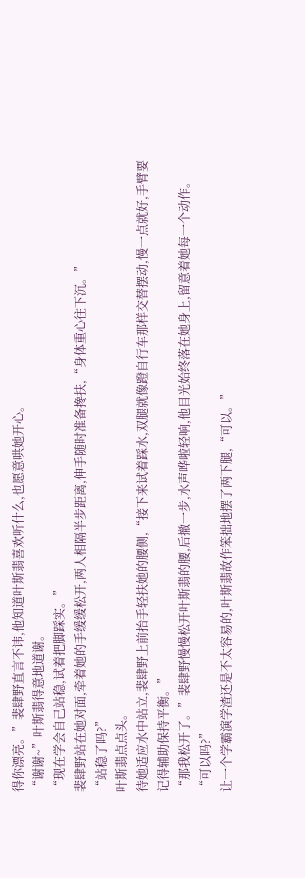得你漂亮。”裴肆野直言不讳,他知道叶斯翡喜欢听什么,也愿意哄她开心。
“谢谢~”叶斯翡得意地道谢。
“现在学会自己站稳,试着把脚踩实。”
裴肆野站在她对面,牵着她的手缓缓松开,两人相隔半步距离,伸手随时准备搀扶,“身体重心往下沉。”
“站稳了吗?”
叶斯翡点点头。
待她适应水中站立,裴肆野上前抬手轻扶她的腰侧,“接下来试着踩水,双腿就像蹬自行车那样交替摆动,慢一点就好,手臂要记得辅助保持平衡。”
“那我松开了。”裴肆野慢慢松开叶斯翡的腰,后撤一步,水声哗啦轻响,他目光始终落在她身上,留意着她每一个动作。
“可以吗?”
让一个学霸演学渣还是不太容易的,叶斯翡故作笨拙地摆了两下腿,“可以。”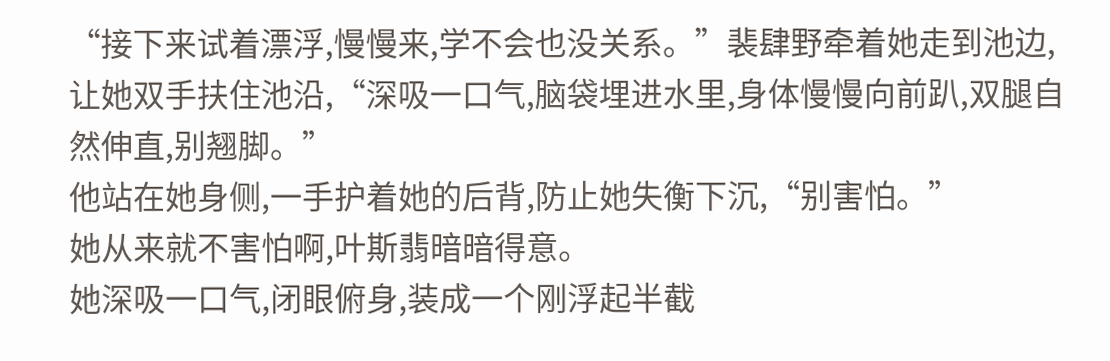“接下来试着漂浮,慢慢来,学不会也没关系。”裴肆野牵着她走到池边,让她双手扶住池沿,“深吸一口气,脑袋埋进水里,身体慢慢向前趴,双腿自然伸直,别翘脚。”
他站在她身侧,一手护着她的后背,防止她失衡下沉,“别害怕。”
她从来就不害怕啊,叶斯翡暗暗得意。
她深吸一口气,闭眼俯身,装成一个刚浮起半截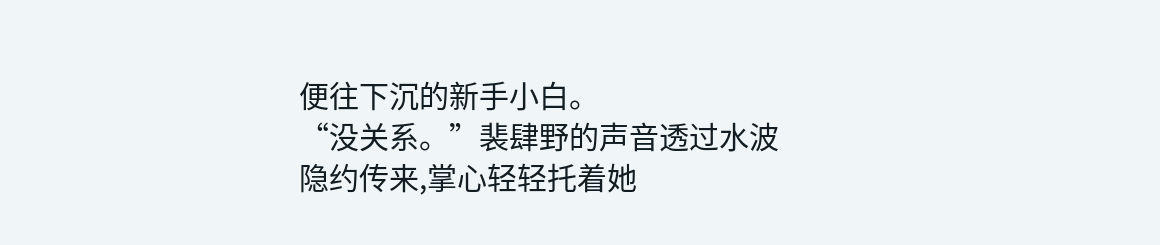便往下沉的新手小白。
“没关系。”裴肆野的声音透过水波隐约传来,掌心轻轻托着她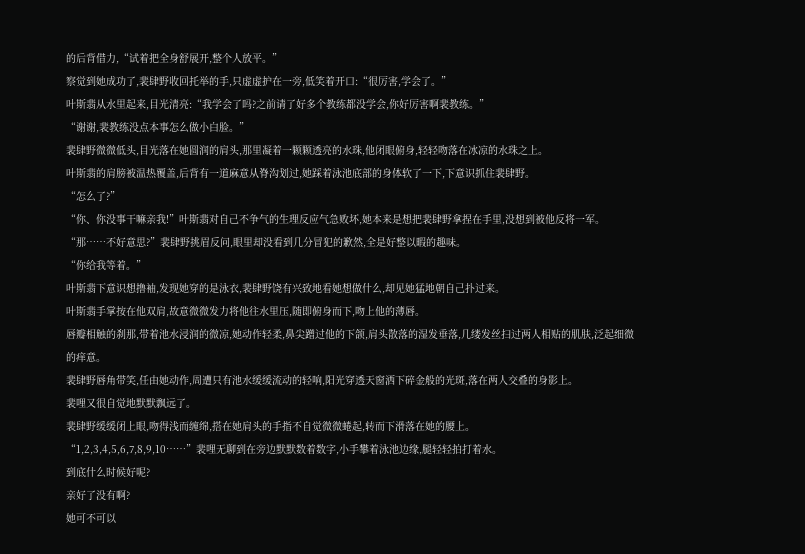的后背借力,“试着把全身舒展开,整个人放平。”
察觉到她成功了,裴肆野收回托举的手,只虚虚护在一旁,低笑着开口:“很厉害,学会了。”
叶斯翡从水里起来,目光清亮:“我学会了吗?之前请了好多个教练都没学会,你好厉害啊裴教练。”
“谢谢,裴教练没点本事怎么做小白脸。”
裴肆野微微低头,目光落在她圆润的肩头,那里凝着一颗颗透亮的水珠,他闭眼俯身,轻轻吻落在冰凉的水珠之上。
叶斯翡的肩膀被温热覆盖,后背有一道麻意从脊沟划过,她踩着泳池底部的身体软了一下,下意识抓住裴肆野。
“怎么了?”
“你、你没事干嘛亲我!”叶斯翡对自己不争气的生理反应气急败坏,她本来是想把裴肆野拿捏在手里,没想到被他反将一军。
“那……不好意思?”裴肆野挑眉反问,眼里却没看到几分冒犯的歉然,全是好整以暇的趣味。
“你给我等着。”
叶斯翡下意识想撸袖,发现她穿的是泳衣,裴肆野饶有兴致地看她想做什么,却见她猛地朝自己扑过来。
叶斯翡手掌按在他双肩,故意微微发力将他往水里压,随即俯身而下,吻上他的薄唇。
唇瓣相触的刹那,带着池水浸润的微凉,她动作轻柔,鼻尖蹭过他的下颌,肩头散落的湿发垂落,几缕发丝扫过两人相贴的肌肤,泛起细微的痒意。
裴肆野唇角带笑,任由她动作,周遭只有池水缓缓流动的轻响,阳光穿透天窗洒下碎金般的光斑,落在两人交叠的身影上。
裴哩又很自觉地默默飘远了。
裴肆野缓缓闭上眼,吻得浅而缠绵,搭在她肩头的手指不自觉微微蜷起,转而下滑落在她的腰上。
“1,2,3,4,5,6,7,8,9,10……”裴哩无聊到在旁边默默数着数字,小手攀着泳池边缘,腿轻轻拍打着水。
到底什么时候好呢?
亲好了没有啊?
她可不可以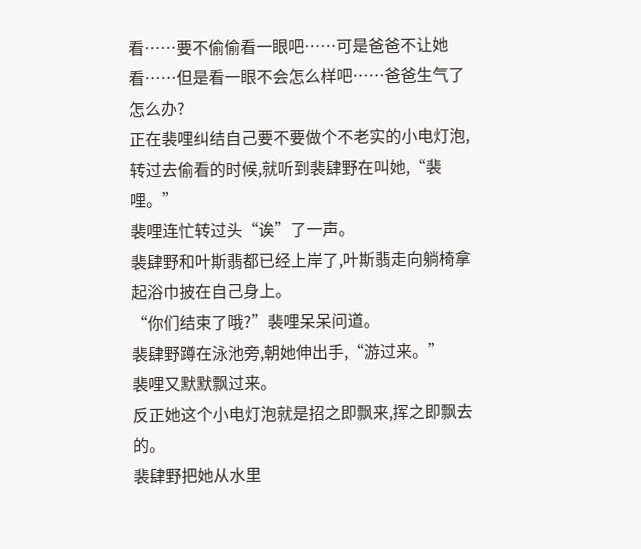看……要不偷偷看一眼吧……可是爸爸不让她看……但是看一眼不会怎么样吧……爸爸生气了怎么办?
正在裴哩纠结自己要不要做个不老实的小电灯泡,转过去偷看的时候,就听到裴肆野在叫她,“裴哩。”
裴哩连忙转过头“诶”了一声。
裴肆野和叶斯翡都已经上岸了,叶斯翡走向躺椅拿起浴巾披在自己身上。
“你们结束了哦?”裴哩呆呆问道。
裴肆野蹲在泳池旁,朝她伸出手,“游过来。”
裴哩又默默飘过来。
反正她这个小电灯泡就是招之即飘来,挥之即飘去的。
裴肆野把她从水里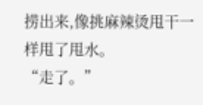捞出来,像挑麻辣烫甩干一样甩了甩水。
“走了。”